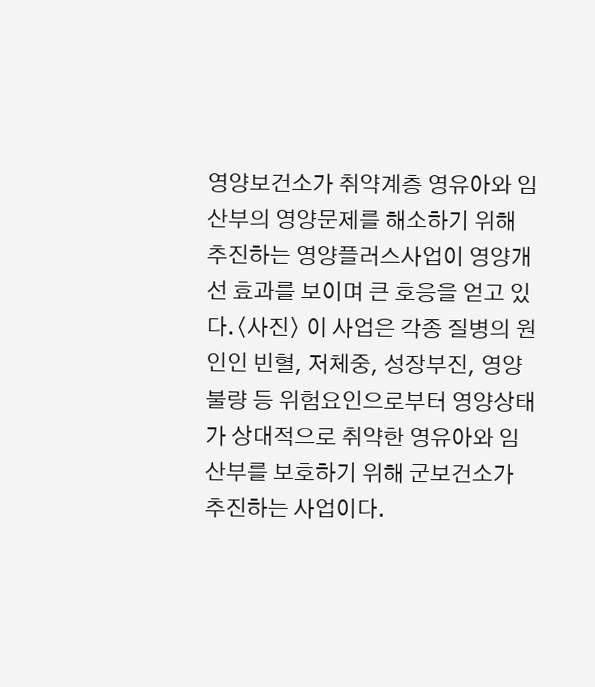영양보건소가 취약계층 영유아와 임산부의 영양문제를 해소하기 위해 추진하는 영양플러스사업이 영양개선 효과를 보이며 큰 호응을 얻고 있다.〈사진〉 이 사업은 각종 질병의 원인인 빈혈, 저체중, 성장부진, 영양불량 등 위험요인으로부터 영양상태가 상대적으로 취약한 영유아와 임산부를 보호하기 위해 군보건소가 추진하는 사업이다.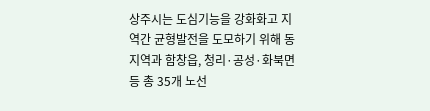상주시는 도심기능을 강화화고 지역간 균형발전을 도모하기 위해 동지역과 함창읍, 청리·공성·화북면 등 총 35개 노선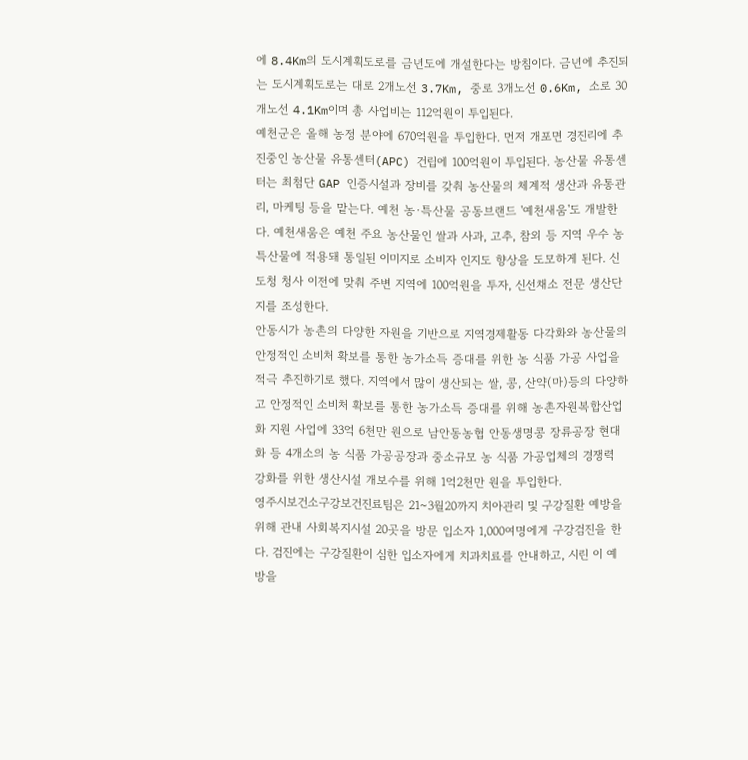에 8.4Km의 도시계획도로를 금년도에 개설한다는 방침이다. 금년에 추진되는 도시계획도로는 대로 2개노선 3.7Km, 중로 3개노선 0.6Km, 소로 30개노선 4.1Km이며 총 사업비는 112억원이 투입된다.
예천군은 올해 농정 분야에 670억원을 투입한다. 먼저 개포면 경진리에 추진중인 농산물 유통센터(APC) 건립에 100억원이 투입된다. 농산물 유통센터는 최첨단 GAP 인증시설과 장비를 갖춰 농산물의 체계적 생산과 유통관리, 마케팅 등을 맡는다. 예천 농·특산물 공동브랜드 '예천새움'도 개발한다. 예천새움은 예천 주요 농산물인 쌀과 사과, 고추, 참외 등 지역 우수 농특산물에 적용돼 통일된 이미지로 소비자 인지도 향상을 도모하게 된다. 신도청 청사 이전에 맞춰 주변 지역에 100억원을 투자, 신선채소 전문 생산단지를 조성한다.
안동시가 농촌의 다양한 자원을 기반으로 지역경제활동 다각화와 농산물의 안정적인 소비처 확보를 통한 농가소득 증대를 위한 농 식품 가공 사업을 적극 추진하기로 했다. 지역에서 많이 생산되는 쌀, 콩, 산약(마)등의 다양하고 안정적인 소비처 확보를 통한 농가소득 증대를 위해 농촌자원복합산업화 지원 사업에 33억 6천만 원으로 남안동농협 안동생명콩 장류공장 현대화 등 4개소의 농 식품 가공공장과 중소규모 농 식품 가공업체의 경쟁력 강화를 위한 생산시설 개보수를 위해 1억2천만 원을 투입한다.
영주시보건소구강보건진료팀은 21~3월20까지 치아관리 및 구강질환 예방을 위해 관내 사회복지시설 20곳을 방문 입소자 1,000여명에게 구강검진을 한다. 검진에는 구강질환이 심한 입소자에게 치과치료를 안내하고, 시린 이 예방을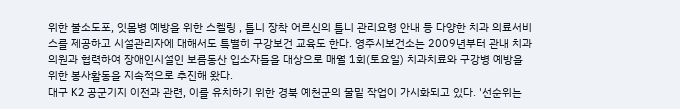위한 불소도포, 잇몸병 예방을 위한 스켈링 , 틀니 장착 어르신의 틀니 관리요령 안내 등 다양한 치과 의료서비스를 제공하고 시설관리자에 대해서도 특별히 구강보건 교육도 한다. 영주시보건소는 2009년부터 관내 치과의원과 협력하여 장애인시설인 보름동산 입소자들을 대상으로 매월 1회(토요일) 치과치료와 구강병 예방을 위한 봉사활동을 지속적으로 추진해 왔다.
대구 K2 공군기지 이전과 관련, 이를 유치하기 위한 경북 예천군의 물밑 작업이 가시화되고 있다. '선순위는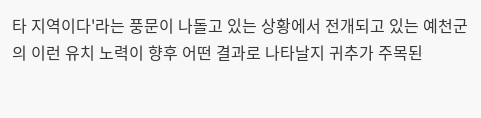타 지역이다'라는 풍문이 나돌고 있는 상황에서 전개되고 있는 예천군의 이런 유치 노력이 향후 어떤 결과로 나타날지 귀추가 주목된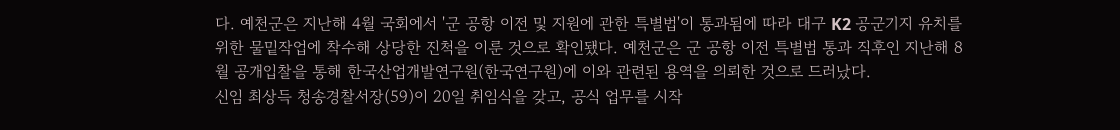다. 예천군은 지난해 4월 국회에서 '군 공항 이전 및 지원에 관한 특별법'이 통과됨에 따라 대구 K2 공군기지 유치를 위한 물밑작업에 착수해 상당한 진척을 이룬 것으로 확인됐다. 예천군은 군 공항 이전 특별법 통과 직후인 지난해 8월 공개입찰을 통해 한국산업개발연구원(한국연구원)에 이와 관련된 용역을 의뢰한 것으로 드러났다.
신임 최상득 청송경찰서장(59)이 20일 취임식을 갖고, 공식 업무를 시작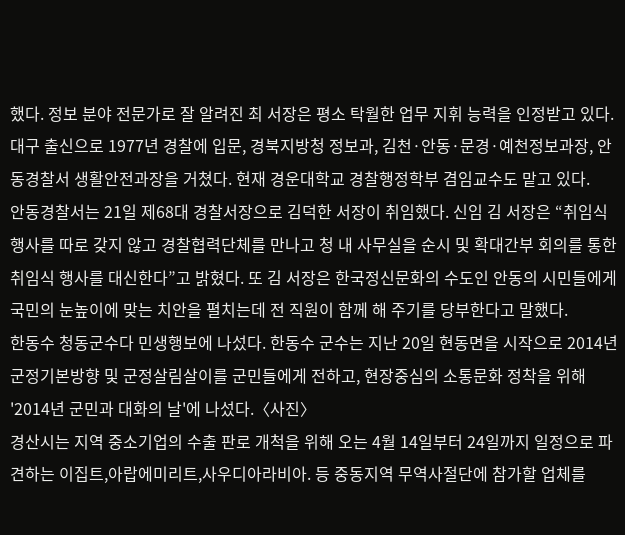했다. 정보 분야 전문가로 잘 알려진 최 서장은 평소 탁월한 업무 지휘 능력을 인정받고 있다. 대구 출신으로 1977년 경찰에 입문, 경북지방청 정보과, 김천·안동·문경·예천정보과장, 안동경찰서 생활안전과장을 거쳤다. 현재 경운대학교 경찰행정학부 겸임교수도 맡고 있다.
안동경찰서는 21일 제68대 경찰서장으로 김덕한 서장이 취임했다. 신임 김 서장은 “취임식 행사를 따로 갖지 않고 경찰협력단체를 만나고 청 내 사무실을 순시 및 확대간부 회의를 통한 취임식 행사를 대신한다”고 밝혔다. 또 김 서장은 한국정신문화의 수도인 안동의 시민들에게 국민의 눈높이에 맞는 치안을 펼치는데 전 직원이 함께 해 주기를 당부한다고 말했다.
한동수 청동군수다 민생행보에 나섰다. 한동수 군수는 지난 20일 현동면을 시작으로 2014년 군정기본방향 및 군정살림살이를 군민들에게 전하고, 현장중심의 소통문화 정착을 위해 '2014년 군민과 대화의 날'에 나섰다.〈사진〉
경산시는 지역 중소기업의 수출 판로 개척을 위해 오는 4월 14일부터 24일까지 일정으로 파견하는 이집트,아랍에미리트,사우디아라비아. 등 중동지역 무역사절단에 참가할 업체를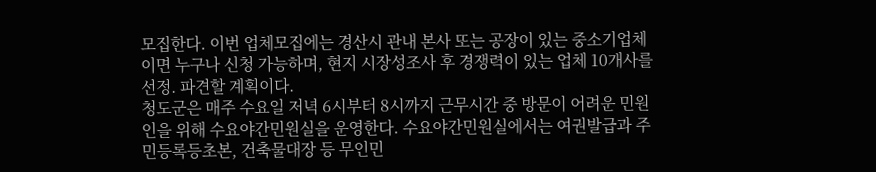모집한다. 이번 업체모집에는 경산시 관내 본사 또는 공장이 있는 중소기업체이면 누구나 신청 가능하며, 현지 시장성조사 후 경쟁력이 있는 업체 10개사를 선정. 파견할 계획이다.
청도군은 매주 수요일 저녁 6시부터 8시까지 근무시간 중 방문이 어려운 민원인을 위해 수요야간민원실을 운영한다. 수요야간민원실에서는 여권발급과 주민등록등초본, 건축물대장 등 무인민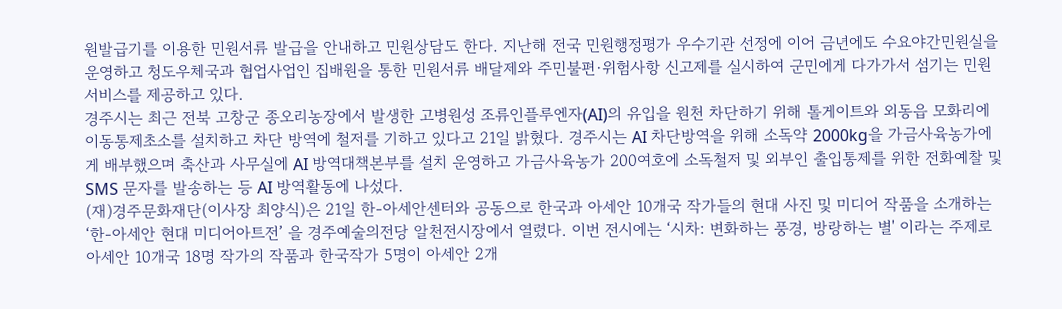원발급기를 이용한 민원서류 발급을 안내하고 민원상담도 한다. 지난해 전국 민원행정평가 우수기관 선정에 이어 금년에도 수요야간민원실을 운영하고 청도우체국과 협업사업인 집배원을 통한 민원서류 배달제와 주민불편·위험사항 신고제를 실시하여 군민에게 다가가서 섬기는 민원서비스를 제공하고 있다.
경주시는 최근 전북 고창군 종오리농장에서 발생한 고병원성 조류인플루엔자(AI)의 유입을 원천 차단하기 위해 톨게이트와 외동읍 모화리에 이동통제초소를 설치하고 차단 방역에 철저를 기하고 있다고 21일 밝혔다. 경주시는 AI 차단방역을 위해 소독약 2000kg을 가금사육농가에게 배부했으며 축산과 사무실에 AI 방역대책본부를 설치 운영하고 가금사육농가 200여호에 소독철저 및 외부인 출입통제를 위한 전화예찰 및 SMS 문자를 발송하는 등 AI 방역활동에 나섰다.
(재)경주문화재단(이사장 최양식)은 21일 한-아세안센터와 공동으로 한국과 아세안 10개국 작가들의 현대 사진 및 미디어 작품을 소개하는 ‘한-아세안 현대 미디어아트전’ 을 경주예술의전당 알천전시장에서 열렸다. 이번 전시에는 ‘시차: 변화하는 풍경, 방랑하는 별' 이라는 주제로 아세안 10개국 18명 작가의 작품과 한국작가 5명이 아세안 2개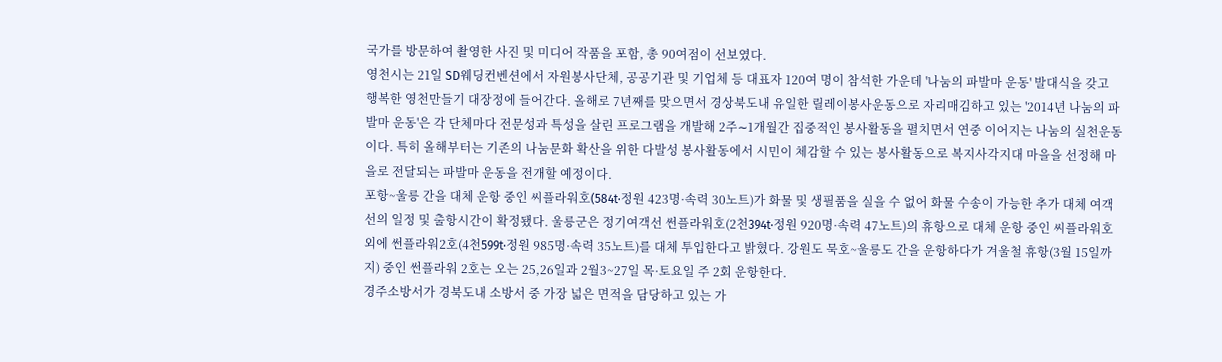국가를 방문하여 촬영한 사진 및 미디어 작품을 포함, 총 90여점이 선보였다.
영천시는 21일 SD웨딩컨벤션에서 자원봉사단체, 공공기관 및 기업체 등 대표자 120여 명이 참석한 가운데 '나눔의 파발마 운동' 발대식을 갖고 행복한 영천만들기 대장정에 들어간다. 올해로 7년째를 맞으면서 경상북도내 유일한 릴레이봉사운동으로 자리매김하고 있는 '2014년 나눔의 파발마 운동'은 각 단체마다 전문성과 특성을 살린 프로그램을 개발해 2주∼1개월간 집중적인 봉사활동을 펼치면서 연중 이어지는 나눔의 실천운동이다. 특히 올해부터는 기존의 나눔문화 확산을 위한 다발성 봉사활동에서 시민이 체감할 수 있는 봉사활동으로 복지사각지대 마을을 선정해 마을로 전달되는 파발마 운동을 전개할 예정이다.
포항~울릉 간을 대체 운항 중인 씨플라워호(584t·정원 423명·속력 30노트)가 화물 및 생필품을 실을 수 없어 화물 수송이 가능한 추가 대체 여객선의 일정 및 출항시간이 확정됐다. 울릉군은 정기여객선 썬플라워호(2천394t·정원 920명·속력 47노트)의 휴항으로 대체 운항 중인 씨플라워호 외에 썬플라워2호(4천599t·정원 985명·속력 35노트)를 대체 투입한다고 밝혔다. 강원도 묵호~울릉도 간을 운항하다가 겨울철 휴항(3월 15일까지) 중인 썬플라워 2호는 오는 25,26일과 2월3~27일 목·토요일 주 2회 운항한다.
경주소방서가 경북도내 소방서 중 가장 넓은 면적을 담당하고 있는 가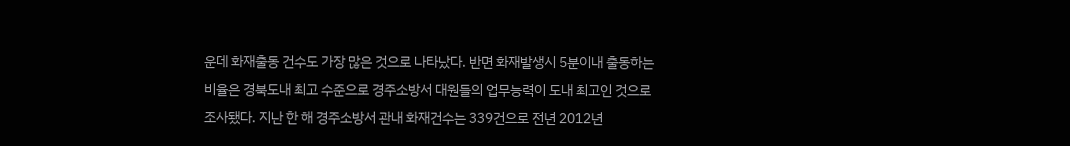운데 화재출동 건수도 가장 많은 것으로 나타났다. 반면 화재발생시 5분이내 출동하는 비율은 경북도내 최고 수준으로 경주소방서 대원들의 업무능력이 도내 최고인 것으로 조사됐다. 지난 한 해 경주소방서 관내 화재건수는 339건으로 전년 2012년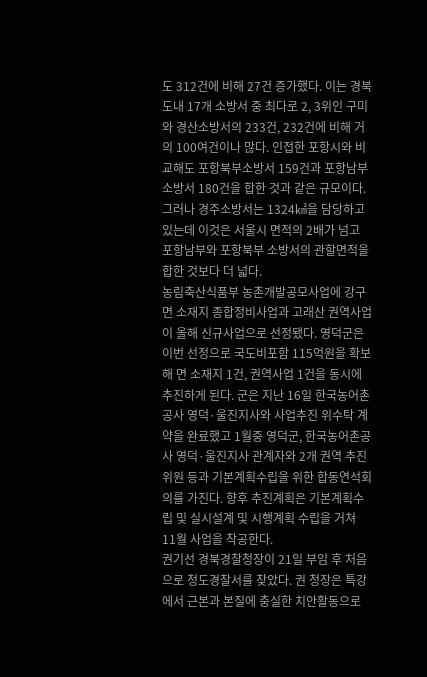도 312건에 비해 27건 증가했다. 이는 경북도내 17개 소방서 중 최다로 2, 3위인 구미와 경산소방서의 233건, 232건에 비해 거의 100여건이나 많다. 인접한 포항시와 비교해도 포항북부소방서 159건과 포항남부소방서 180건을 합한 것과 같은 규모이다. 그러나 경주소방서는 1324㎢을 담당하고 있는데 이것은 서울시 면적의 2배가 넘고 포항남부와 포항북부 소방서의 관할면적을 합한 것보다 더 넓다.
농림축산식품부 농촌개발공모사업에 강구면 소재지 종합정비사업과 고래산 권역사업이 올해 신규사업으로 선정됐다. 영덕군은 이번 선정으로 국도비포함 115억원을 확보해 면 소재지 1건, 권역사업 1건을 동시에 추진하게 된다. 군은 지난 16일 한국농어촌공사 영덕·울진지사와 사업추진 위수탁 계약을 완료했고 1월중 영덕군, 한국농어촌공사 영덕·울진지사 관계자와 2개 권역 추진위원 등과 기본계획수립을 위한 합동연석회의를 가진다. 향후 추진계획은 기본계획수립 및 실시설계 및 시행계획 수립을 거쳐 11월 사업을 착공한다.
권기선 경북경찰청장이 21일 부임 후 처음으로 청도경찰서를 찾았다. 권 청장은 특강에서 근본과 본질에 충실한 치안활동으로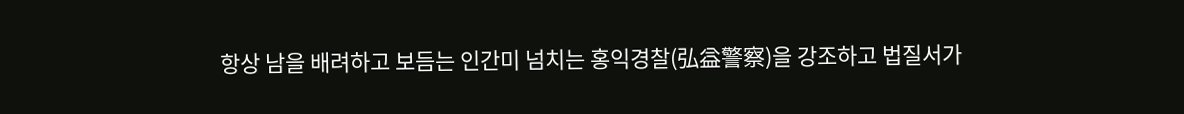항상 남을 배려하고 보듬는 인간미 넘치는 홍익경찰(弘益警察)을 강조하고 법질서가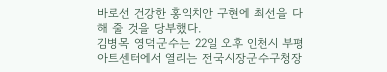바로선 건강한 홍익치안 구현에 최선을 다해 줄 것을 당부했다.
김병목 영덕군수는 22일 오후 인천시 부평아트센터에서 열리는 전국시장군수구청장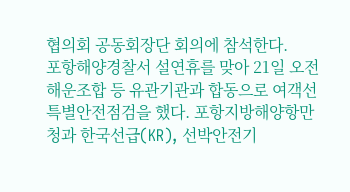협의회 공동회장단 회의에 참석한다.
포항해양경찰서 설연휴를 맞아 21일 오전 해운조합 등 유관기관과 합동으로 여객선 특별안전점검을 했다. 포항지방해양항만청과 한국선급(KR), 선박안전기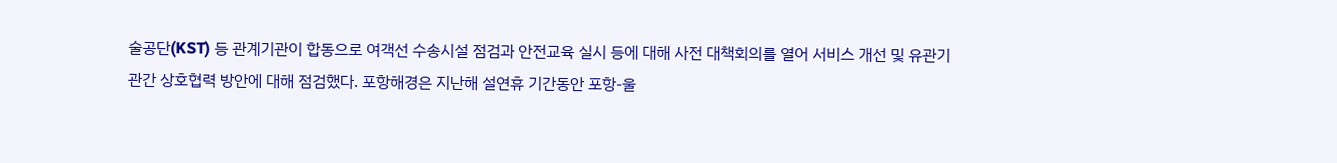술공단(KST) 등 관계기관이 합동으로 여객선 수송시설 점검과 안전교육 실시 등에 대해 사전 대책회의를 열어 서비스 개선 및 유관기관간 상호협력 방안에 대해 점검했다. 포항해경은 지난해 설연휴 기간동안 포항-울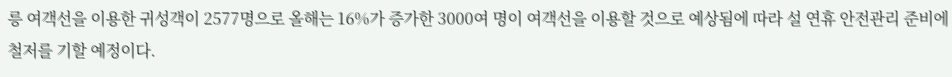릉 여객선을 이용한 귀성객이 2577명으로 올해는 16%가 증가한 3000여 명이 여객선을 이용할 것으로 예상됨에 따라 설 연휴 안전관리 준비에 철저를 기할 예정이다.